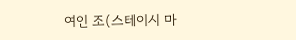여인 조(스테이시 마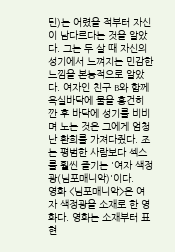틴)는 어렸을 적부터 자신이 남다르다는 것을 알았다. 그는 두 살 때 자신의 성기에서 느껴지는 민감한 느낌을 본능적으로 알았다. 여자인 친구 B와 함께 욕실바닥에 물을 흥건히 깐 후 바닥에 성기를 비비며 노는 것은 그에게 엄청난 환희를 가져다줬다. 조는 평범한 사람보다 섹스를 훨씬 즐기는 '여자 색정광(님포매니악)'이다.
영화 <님포매니악>은 여자 색정광을 소재로 한 영화다. 영화는 소재부터 표현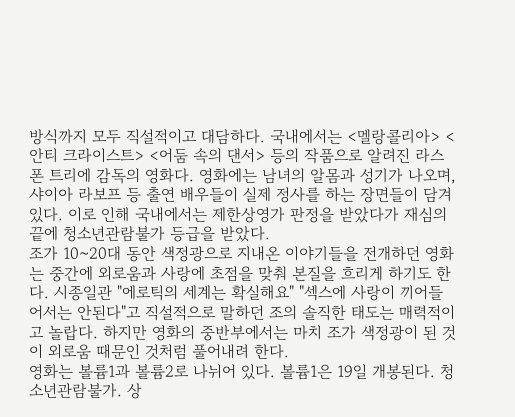방식까지 모두 직설적이고 대담하다. 국내에서는 <멜랑콜리아> <안티 크라이스트> <어둠 속의 댄서> 등의 작품으로 알려진 라스 폰 트리에 감독의 영화다. 영화에는 남녀의 알몸과 성기가 나오며, 샤이아 라보프 등 출연 배우들이 실제 정사를 하는 장면들이 담겨있다. 이로 인해 국내에서는 제한상영가 판정을 받았다가 재심의 끝에 청소년관람불가 등급을 받았다.
조가 10~20대 동안 색정광으로 지내온 이야기들을 전개하던 영화는 중간에 외로움과 사랑에 초점을 맞춰 본질을 흐리게 하기도 한다. 시종일관 "에로틱의 세계는 확실해요" "섹스에 사랑이 끼어들어서는 안된다"고 직설적으로 말하던 조의 솔직한 태도는 매력적이고 놀랍다. 하지만 영화의 중반부에서는 마치 조가 색정광이 된 것이 외로움 때문인 것처럼 풀어내려 한다.
영화는 볼륨1과 볼륨2로 나뉘어 있다. 볼륨1은 19일 개봉된다. 청소년관람불가. 상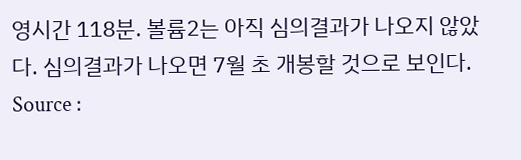영시간 118분. 볼륨2는 아직 심의결과가 나오지 않았다. 심의결과가 나오면 7월 초 개봉할 것으로 보인다.
Source :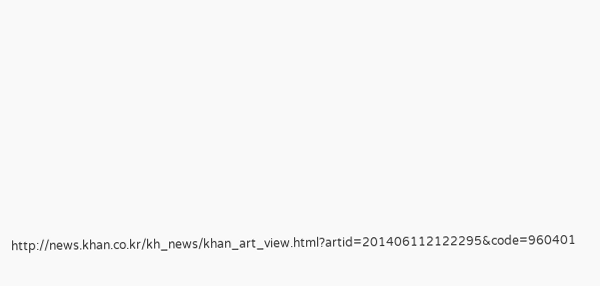http://news.khan.co.kr/kh_news/khan_art_view.html?artid=201406112122295&code=960401